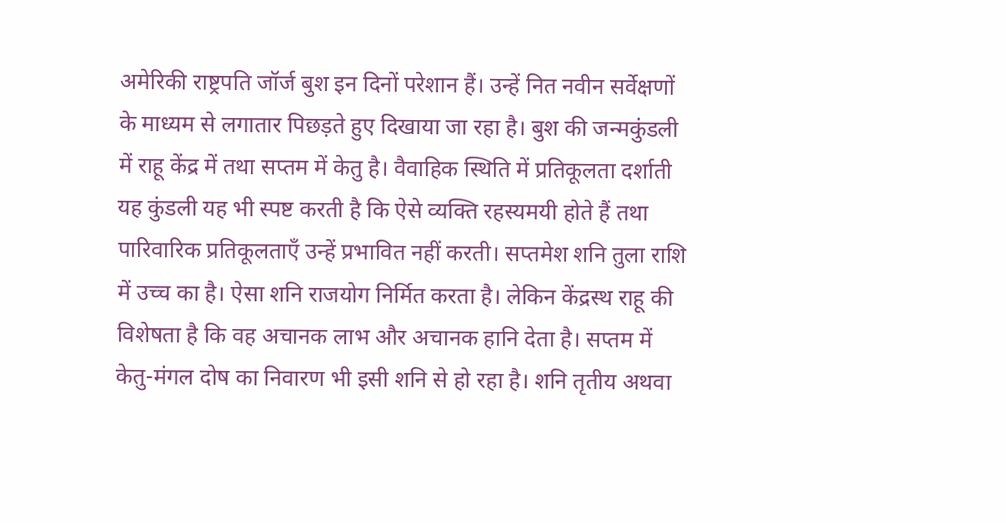अमेरिकी राष्ट्रपति जॉर्ज बुश इन दिनों परेशान हैं। उन्हें नित नवीन सर्वेक्षणों के माध्यम से लगातार पिछड़ते हुए दिखाया जा रहा है। बुश की जन्मकुंडली में राहू केंद्र में तथा सप्तम में केतु है। वैवाहिक स्थिति में प्रतिकूलता दर्शाती यह कुंडली यह भी स्पष्ट करती है कि ऐसे व्यक्ति रहस्यमयी होते हैं तथा पारिवारिक प्रतिकूलताएँ उन्हें प्रभावित नहीं करती। सप्तमेश शनि तुला राशि में उच्च का है। ऐसा शनि राजयोग निर्मित करता है। लेकिन केंद्रस्थ राहू की विशेषता है कि वह अचानक लाभ और अचानक हानि देता है। सप्तम में केतु-मंगल दोष का निवारण भी इसी शनि से हो रहा है। शनि तृतीय अथवा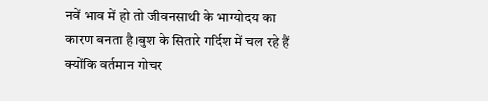नवें भाव में हो तो जीवनसाथी के भाग्योदय का कारण बनता है।बुश के सितारे गर्दिश में चल रहे हैं क्योंकि वर्तमान गोचर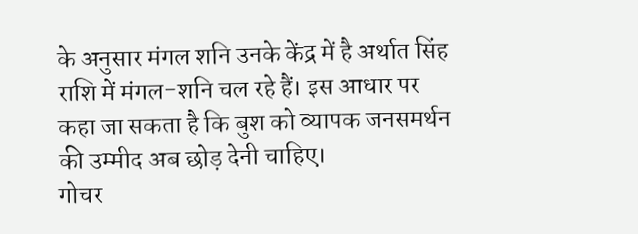के अनुसार मंगल शनि उनके केंद्र में है अर्थात सिंह राशि में मंगल-शनि चल रहे हैं। इस आधार पर कहा जा सकता है कि बुश को व्यापक जनसमर्थन की उम्मीद अब छोड़ देनी चाहिए।
गोचर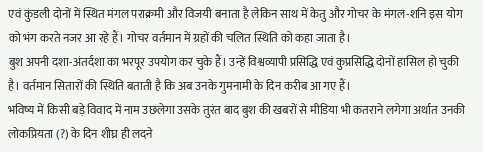एवं कुंडली दोनों में स्थित मंगल पराक्रमी और विजयी बनाता है लेकिन साथ में केतु और गोचर के मंगल-शनि इस योग को भंग करते नजर आ रहे हैं। गोचर वर्तमान में ग्रहों की चलित स्थिति को कहा जाता है।
बुश अपनी दशा-अंतर्दशा का भरपूर उपयोग कर चुके हैं। उन्हें विश्वव्यापी प्रसिद्धि एवं कुप्रसिद्धि दोनों हासिल हो चुकी है। वर्तमान सितारों की स्थिति बताती है कि अब उनके गुमनामी के दिन करीब आ गए हैं।
भविष्य में किसी बड़े विवाद में नाम उछलेगा उसके तुरंत बाद बुश की खबरों से मीडिया भी कतराने लगेगा अर्थात उनकी लोकप्रियता (?) के दिन शीघ्र ही लदने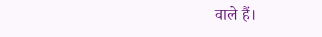वाले हैं।